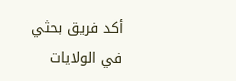أكد فريق بحثي في الولايات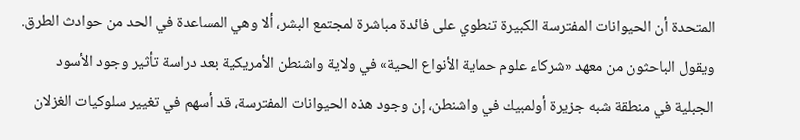المتحدة أن الحيوانات المفترسة الكبيرة تنطوي على فائدة مباشرة لمجتمع البشر، ألا وهي المساعدة في الحد من حوادث الطرق. ويقول الباحثون من معهد «شركاء علوم حماية الأنواع الحية» في ولاية واشنطن الأمريكية بعد دراسة تأثير وجود الأسود الجبلية في منطقة شبه جزيرة أولمبيك في واشنطن، إن وجود هذه الحيوانات المفترسة، قد أسهم في تغيير سلوكيات الغزلان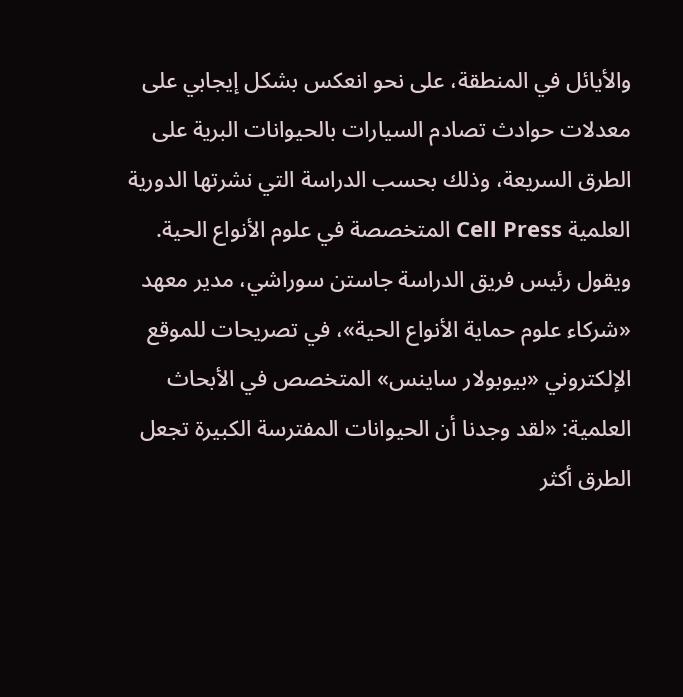والأيائل في المنطقة، على نحو انعكس بشكل إيجابي على معدلات حوادث تصادم السيارات بالحيوانات البرية على الطرق السريعة، وذلك بحسب الدراسة التي نشرتها الدورية العلمية Cell Press المتخصصة في علوم الأنواع الحية.
ويقول رئيس فريق الدراسة جاستن سوراشي، مدير معهد «شركاء علوم حماية الأنواع الحية»، في تصريحات للموقع الإلكتروني «بيوبولار ساينس» المتخصص في الأبحاث العلمية: «لقد وجدنا أن الحيوانات المفترسة الكبيرة تجعل الطرق أكثر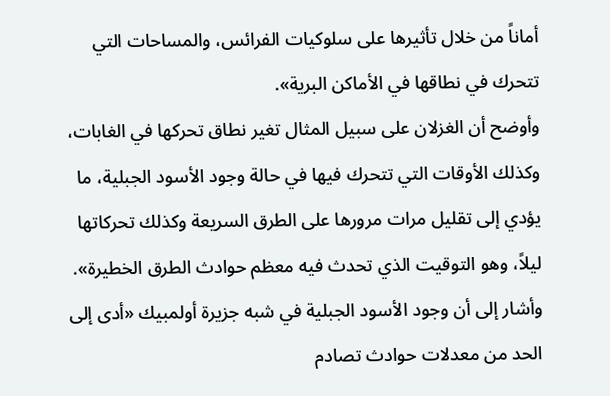أماناً من خلال تأثيرها على سلوكيات الفرائس، والمساحات التي تتحرك في نطاقها في الأماكن البرية».
وأوضح أن الغزلان على سبيل المثال تغير نطاق تحركها في الغابات، وكذلك الأوقات التي تتحرك فيها في حالة وجود الأسود الجبلية، ما يؤدي إلى تقليل مرات مرورها على الطرق السريعة وكذلك تحركاتها ليلاً، وهو التوقيت الذي تحدث فيه معظم حوادث الطرق الخطيرة».
وأشار إلى أن وجود الأسود الجبلية في شبه جزيرة أولمبيك «أدى إلى الحد من معدلات حوادث تصادم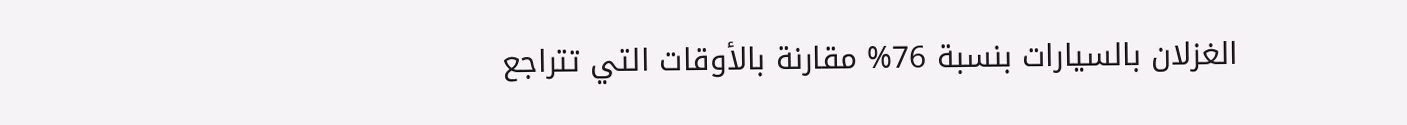الغزلان بالسيارات بنسبة 76% مقارنة بالأوقات التي تتراجع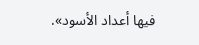فيها أعداد الأسود».